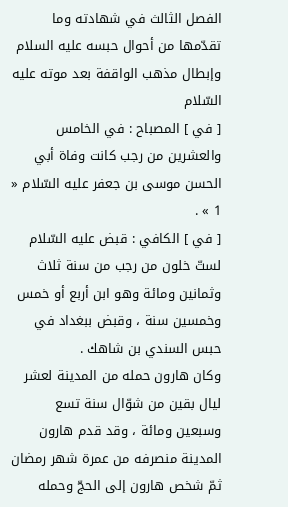الفصل الثالث في شهادته وما تقدّمها من أحوال حبسه عليه السلام وإبطال مذهب الواقفة بعد موته عليه السّلام
[ في ] المصباح : في الخامس والعشرين من رجب كانت وفاة أبي الحسن موسى بن جعفر عليه السّلام « 1 » .
[ في ] الكافي : قبض عليه السّلام لستّ خلون من رجب من سنة ثلاث وثمانين ومائة وهو ابن أربع أو خمس وخمسين سنة ، وقبض ببغداد في حبس السندي بن شاهك .
وكان هارون حمله من المدينة لعشر ليال بقين من شوّال سنة تسع وسبعين ومائة ، وقد قدم هارون المدينة منصرفه من عمرة شهر رمضان ثمّ شخص هارون إلى الحجّ وحمله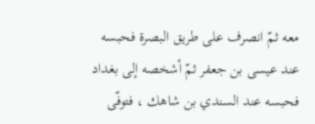معه ثمّ انصرف على طريق البصرة فحبسه عند عيسى بن جعفر ثمّ أشخصه إلى بغداد فحبسه عند السندي بن شاهك ، فتوفّى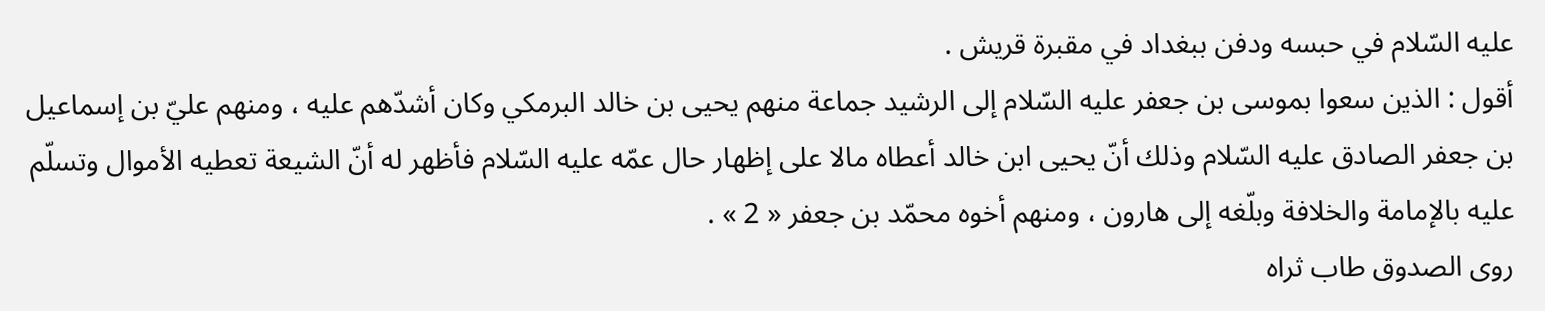عليه السّلام في حبسه ودفن ببغداد في مقبرة قريش .
أقول : الذين سعوا بموسى بن جعفر عليه السّلام إلى الرشيد جماعة منهم يحيى بن خالد البرمكي وكان أشدّهم عليه ، ومنهم عليّ بن إسماعيل بن جعفر الصادق عليه السّلام وذلك أنّ يحيى ابن خالد أعطاه مالا على إظهار حال عمّه عليه السّلام فأظهر له أنّ الشيعة تعطيه الأموال وتسلّم عليه بالإمامة والخلافة وبلّغه إلى هارون ، ومنهم أخوه محمّد بن جعفر « 2 » .
روى الصدوق طاب ثراه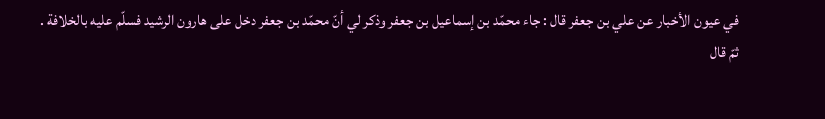في عيون الأخبار عن علي بن جعفر قال : جاء محمّد بن إسماعيل بن جعفر وذكر لي أنّ محمّد بن جعفر دخل على هارون الرشيد فسلّم عليه بالخلافة .
ثمّ قال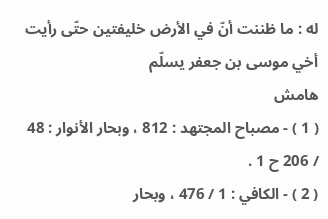له : ما ظننت أنّ في الأرض خليفتين حتّى رأيت أخي موسى بن جعفر يسلّم
هامش
( 1 ) - مصباح المجتهد : 812 ، وبحار الأنوار : 48 / 206 ح 1 .
( 2 ) - الكافي : 1 / 476 ، وبحار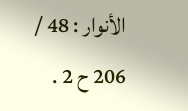الأنوار : 48 / 206 ح 2 .